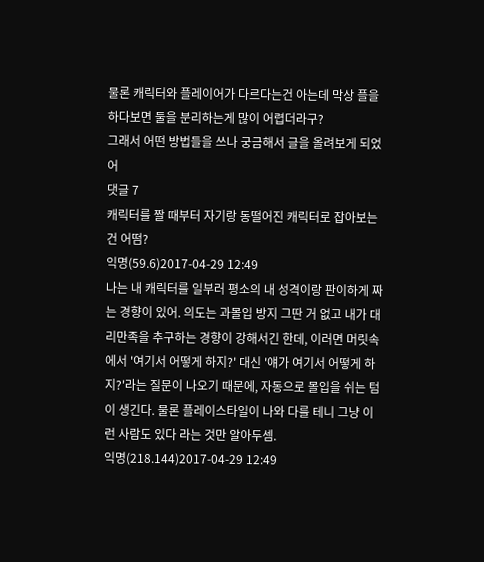물론 캐릭터와 플레이어가 다르다는건 아는데 막상 플을 하다보면 둘을 분리하는게 많이 어렵더라구?
그래서 어떤 방법들을 쓰나 궁금해서 글을 올려보게 되었어
댓글 7
캐릭터를 짤 때부터 자기랑 동떨어진 캐릭터로 잡아보는 건 어떰?
익명(59.6)2017-04-29 12:49
나는 내 캐릭터를 일부러 평소의 내 성격이랑 판이하게 짜는 경향이 있어. 의도는 과몰입 방지 그딴 거 없고 내가 대리만족을 추구하는 경향이 강해서긴 한데, 이러면 머릿속에서 '여기서 어떻게 하지?' 대신 '얘가 여기서 어떻게 하지?'라는 질문이 나오기 때문에, 자동으로 몰입을 쉬는 텀이 생긴다. 물론 플레이스타일이 나와 다를 테니 그냥 이런 사람도 있다 라는 것만 알아두셈.
익명(218.144)2017-04-29 12:49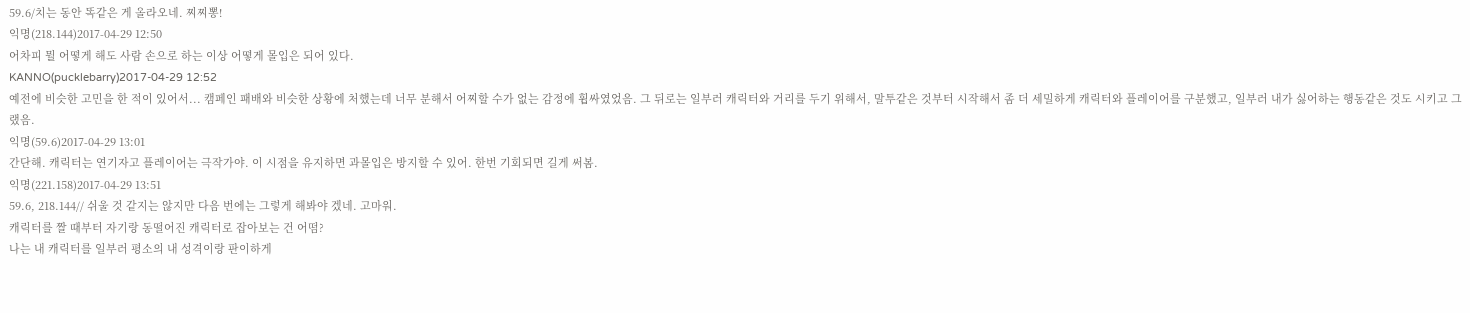59.6/치는 동안 똑같은 게 올라오네. 찌찌뽕!
익명(218.144)2017-04-29 12:50
어차피 뭘 어떻게 해도 사람 손으로 하는 이상 어떻게 몰입은 되어 있다.
KANNO(pucklebarry)2017-04-29 12:52
예전에 비슷한 고민을 한 적이 있어서... 캠페인 패배와 비슷한 상황에 처했는데 너무 분해서 어찌할 수가 없는 감정에 휩싸였었음. 그 뒤로는 일부러 캐릭터와 거리를 두기 위해서, 말투같은 것부터 시작해서 좀 더 세밀하게 캐릭터와 플레이어를 구분했고, 일부러 내가 싫어하는 행동같은 것도 시키고 그랬음.
익명(59.6)2017-04-29 13:01
간단해. 캐릭터는 연기자고 플레이어는 극작가야. 이 시점을 유지하면 과몰입은 방지할 수 있어. 한번 기회되면 길게 써봄.
익명(221.158)2017-04-29 13:51
59.6, 218.144// 쉬울 것 같지는 않지만 다음 번에는 그렇게 해봐야 겠네. 고마워.
캐릭터를 짤 때부터 자기랑 동떨어진 캐릭터로 잡아보는 건 어떰?
나는 내 캐릭터를 일부러 평소의 내 성격이랑 판이하게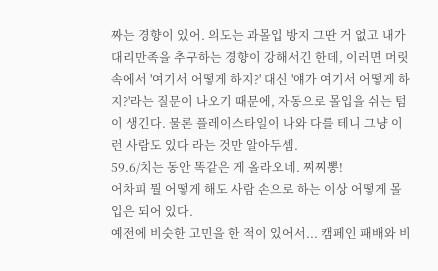짜는 경향이 있어. 의도는 과몰입 방지 그딴 거 없고 내가 대리만족을 추구하는 경향이 강해서긴 한데, 이러면 머릿속에서 '여기서 어떻게 하지?' 대신 '얘가 여기서 어떻게 하지?'라는 질문이 나오기 때문에, 자동으로 몰입을 쉬는 텀이 생긴다. 물론 플레이스타일이 나와 다를 테니 그냥 이런 사람도 있다 라는 것만 알아두셈.
59.6/치는 동안 똑같은 게 올라오네. 찌찌뽕!
어차피 뭘 어떻게 해도 사람 손으로 하는 이상 어떻게 몰입은 되어 있다.
예전에 비슷한 고민을 한 적이 있어서... 캠페인 패배와 비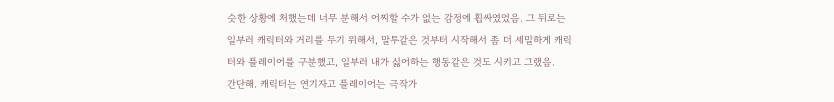슷한 상황에 처했는데 너무 분해서 어찌할 수가 없는 감정에 휩싸였었음. 그 뒤로는 일부러 캐릭터와 거리를 두기 위해서, 말투같은 것부터 시작해서 좀 더 세밀하게 캐릭터와 플레이어를 구분했고, 일부러 내가 싫어하는 행동같은 것도 시키고 그랬음.
간단해. 캐릭터는 연기자고 플레이어는 극작가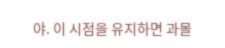야. 이 시점을 유지하면 과몰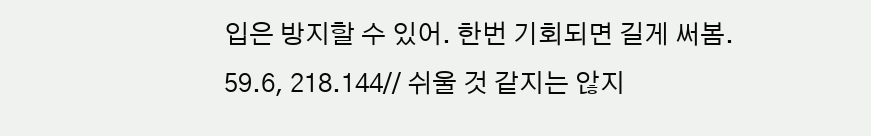입은 방지할 수 있어. 한번 기회되면 길게 써봄.
59.6, 218.144// 쉬울 것 같지는 않지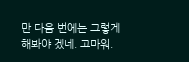만 다음 번에는 그렇게 해봐야 겠네. 고마워.